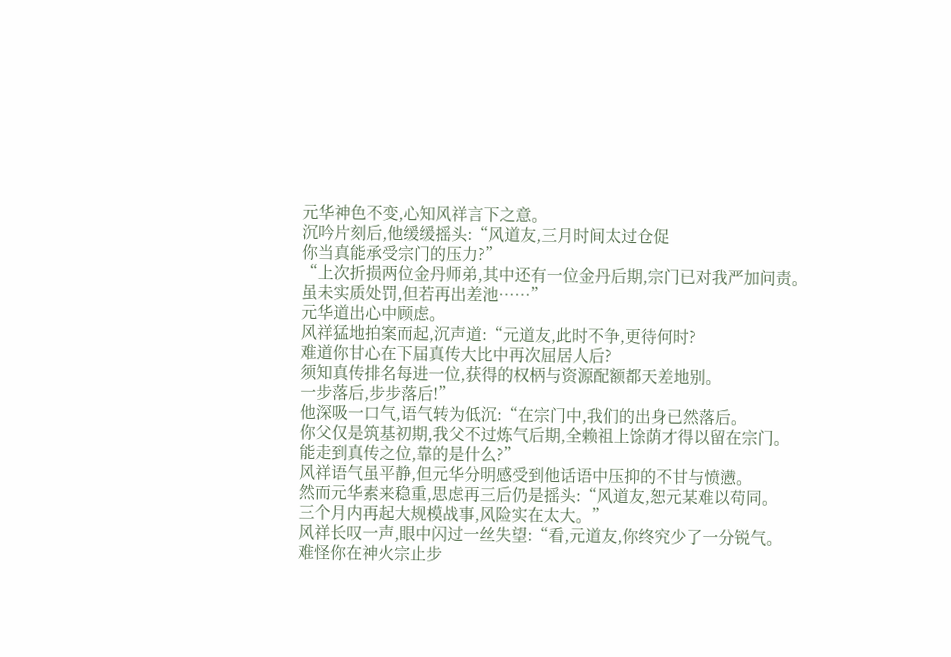元华神色不变,心知风祥言下之意。
沉吟片刻后,他缓缓摇头:“风道友,三月时间太过仓促
你当真能承受宗门的压力?”
“上次折损两位金丹师弟,其中还有一位金丹后期,宗门已对我严加问责。
虽未实质处罚,但若再出差池……”
元华道出心中顾虑。
风祥猛地拍案而起,沉声道:“元道友,此时不争,更待何时?
难道你甘心在下届真传大比中再次屈居人后?
须知真传排名每进一位,获得的权柄与资源配额都天差地别。
一步落后,步步落后!”
他深吸一口气,语气转为低沉:“在宗门中,我们的出身已然落后。
你父仅是筑基初期,我父不过炼气后期,全赖祖上馀荫才得以留在宗门。
能走到真传之位,靠的是什么?”
风祥语气虽平静,但元华分明感受到他话语中压抑的不甘与愤懑。
然而元华素来稳重,思虑再三后仍是摇头:“风道友,恕元某难以苟同。
三个月内再起大规模战事,风险实在太大。”
风祥长叹一声,眼中闪过一丝失望:“看,元道友,你终究少了一分锐气。
难怪你在神火宗止步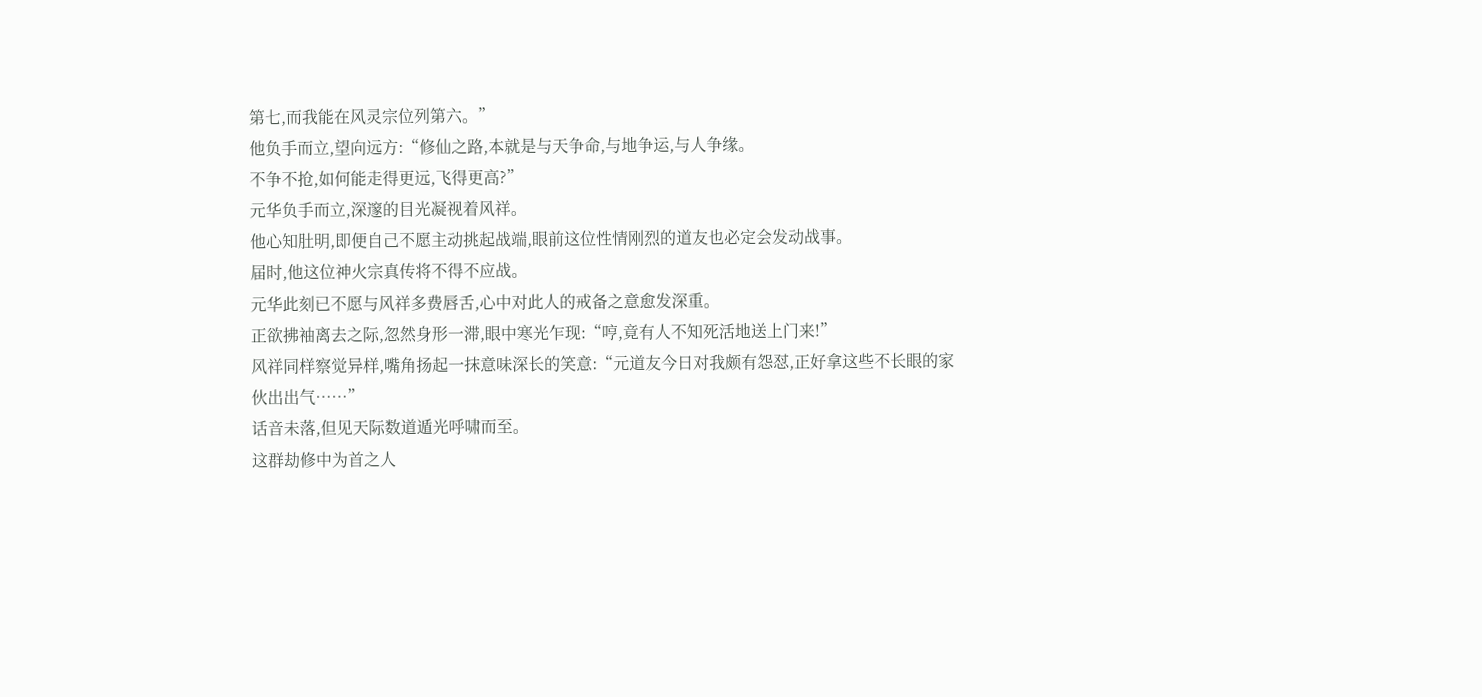第七,而我能在风灵宗位列第六。”
他负手而立,望向远方:“修仙之路,本就是与天争命,与地争运,与人争缘。
不争不抢,如何能走得更远,飞得更高?”
元华负手而立,深邃的目光凝视着风祥。
他心知肚明,即便自己不愿主动挑起战端,眼前这位性情刚烈的道友也必定会发动战事。
届时,他这位神火宗真传将不得不应战。
元华此刻已不愿与风祥多费唇舌,心中对此人的戒备之意愈发深重。
正欲拂袖离去之际,忽然身形一滞,眼中寒光乍现:“哼,竟有人不知死活地送上门来!”
风祥同样察觉异样,嘴角扬起一抹意味深长的笑意:“元道友今日对我颇有怨怼,正好拿这些不长眼的家伙出出气……”
话音未落,但见天际数道遁光呼啸而至。
这群劫修中为首之人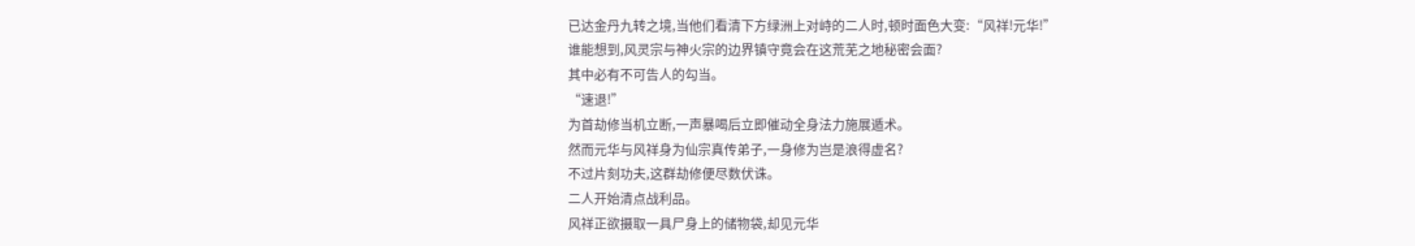已达金丹九转之境,当他们看清下方绿洲上对峙的二人时,顿时面色大变:“风祥!元华!”
谁能想到,风灵宗与神火宗的边界镇守竟会在这荒芜之地秘密会面?
其中必有不可告人的勾当。
“速退!”
为首劫修当机立断,一声暴喝后立即催动全身法力施展遁术。
然而元华与风祥身为仙宗真传弟子,一身修为岂是浪得虚名?
不过片刻功夫,这群劫修便尽数伏诛。
二人开始清点战利品。
风祥正欲摄取一具尸身上的储物袋,却见元华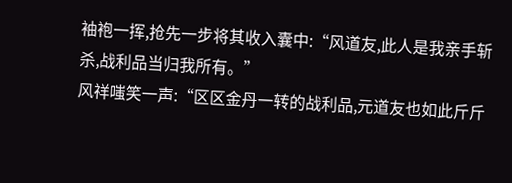袖袍一挥,抢先一步将其收入囊中:“风道友,此人是我亲手斩杀,战利品当归我所有。”
风祥嗤笑一声:“区区金丹一转的战利品,元道友也如此斤斤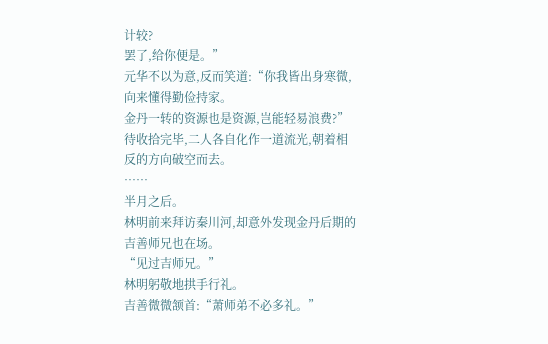计较?
罢了,给你便是。”
元华不以为意,反而笑道:“你我皆出身寒微,向来懂得勤俭持家。
金丹一转的资源也是资源,岂能轻易浪费?”
待收拾完毕,二人各自化作一道流光,朝着相反的方向破空而去。
……
半月之后。
林明前来拜访秦川河,却意外发现金丹后期的吉善师兄也在场。
“见过吉师兄。”
林明躬敬地拱手行礼。
吉善微微颔首:“萧师弟不必多礼。”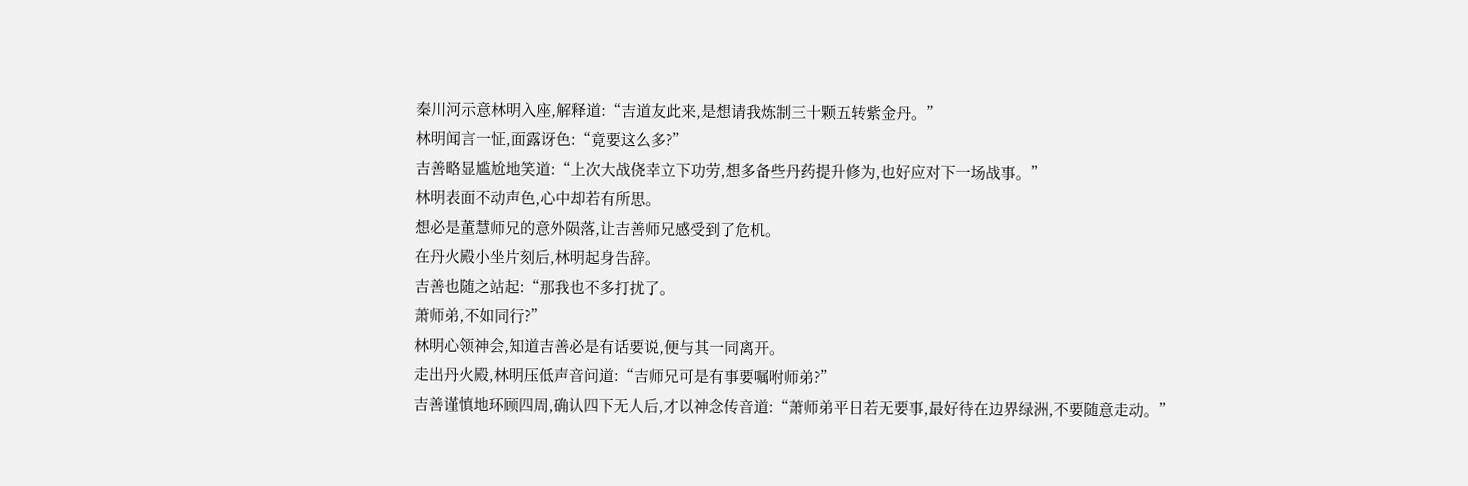秦川河示意林明入座,解释道:“吉道友此来,是想请我炼制三十颗五转紫金丹。”
林明闻言一怔,面露讶色:“竟要这么多?”
吉善略显尴尬地笑道:“上次大战侥幸立下功劳,想多备些丹药提升修为,也好应对下一场战事。”
林明表面不动声色,心中却若有所思。
想必是董慧师兄的意外陨落,让吉善师兄感受到了危机。
在丹火殿小坐片刻后,林明起身告辞。
吉善也随之站起:“那我也不多打扰了。
萧师弟,不如同行?”
林明心领神会,知道吉善必是有话要说,便与其一同离开。
走出丹火殿,林明压低声音问道:“吉师兄可是有事要嘱咐师弟?”
吉善谨慎地环顾四周,确认四下无人后,才以神念传音道:“萧师弟平日若无要事,最好待在边界绿洲,不要随意走动。”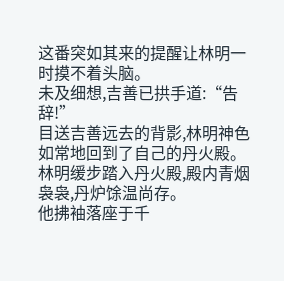这番突如其来的提醒让林明一时摸不着头脑。
未及细想,吉善已拱手道:“告辞!”
目送吉善远去的背影,林明神色如常地回到了自己的丹火殿。
林明缓步踏入丹火殿,殿内青烟袅袅,丹炉馀温尚存。
他拂袖落座于千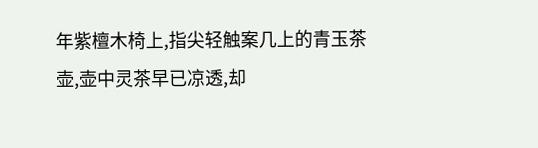年紫檀木椅上,指尖轻触案几上的青玉茶壶,壶中灵茶早已凉透,却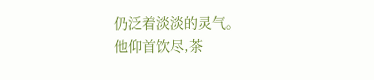仍泛着淡淡的灵气。
他仰首饮尽,茶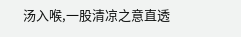汤入喉,一股清凉之意直透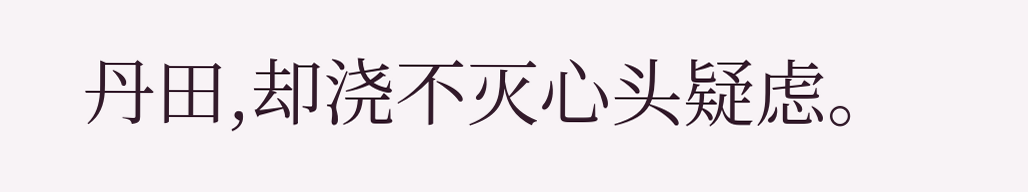丹田,却浇不灭心头疑虑。